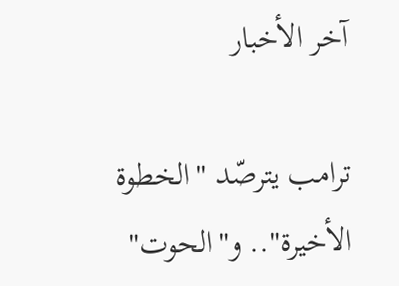آخر الأخبار

ترامب يترصّد "الخطوة الأخيرة".. و"الحوت"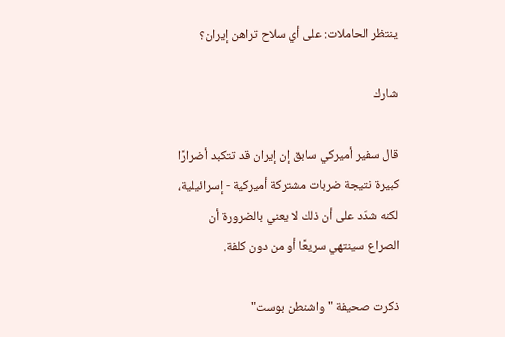ينتظر الحاملات: على أي سلاح تراهن إيران؟

شارك

قال سفير أميركي سابق إن إيران قد تتكبد أضرارًا كبيرة نتيجة ضربات مشتركة أميركية - إسرائيلية، لكنه شدّد على أن ذلك لا يعني بالضرورة أن الصراع سينتهي سريعًا أو من دون كلفة.

ذكرت صحيفة "واشنطن بوست"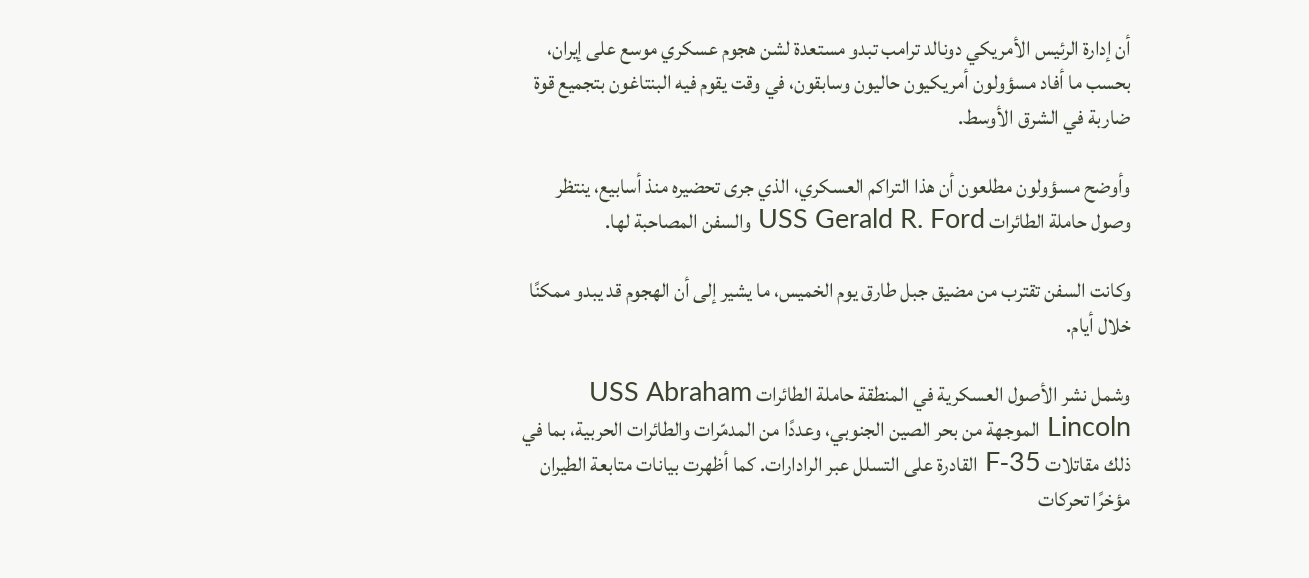أن إدارة الرئيس الأمريكي دونالد ترامب تبدو مستعدة لشن هجوم عسكري موسع على إيران، بحسب ما أفاد مسؤولون أمريكيون حاليون وسابقون، في وقت يقوم فيه البنتاغون بتجميع قوة ضاربة في الشرق الأوسط.

وأوضح مسؤولون مطلعون أن هذا التراكم العسكري، الذي جرى تحضيره منذ أسابيع، ينتظر وصول حاملة الطائرات USS Gerald R. Ford والسفن المصاحبة لها.

وكانت السفن تقترب من مضيق جبل طارق يوم الخميس، ما يشير إلى أن الهجوم قد يبدو ممكنًا خلال أيام.

وشمل نشر الأصول العسكرية في المنطقة حاملة الطائرات USS Abraham Lincoln الموجهة من بحر الصين الجنوبي، وعددًا من المدمّرات والطائرات الحربية، بما في ذلك مقاتلات F‑35 القادرة على التسلل عبر الرادارات. كما أظهرت بيانات متابعة الطيران مؤخرًا تحركات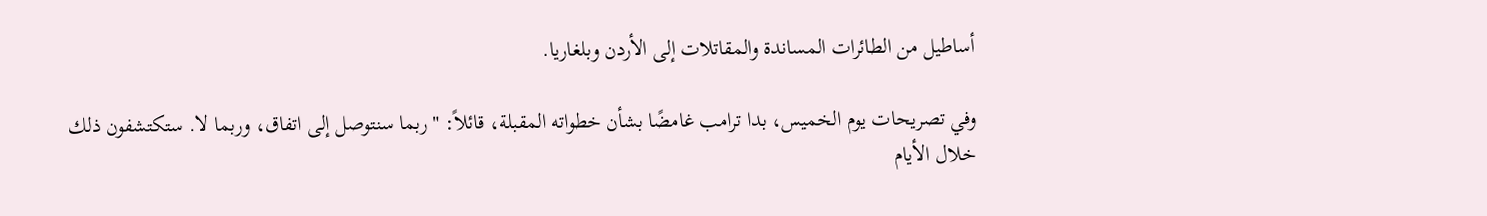أساطيل من الطائرات المساندة والمقاتلات إلى الأردن وبلغاريا.

وفي تصريحات يوم الخميس، بدا ترامب غامضًا بشأن خطواته المقبلة، قائلاً: "ربما سنتوصل إلى اتفاق، وربما لا. ستكتشفون ذلك خلال الأيام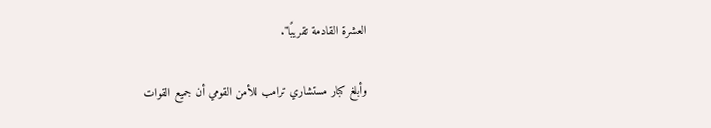العشرة القادمة تقريبًا".

وأبلغ كبار مستشاري ترامب للأمن القومي أن جميع القوات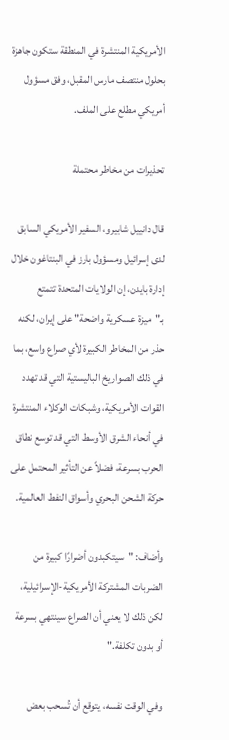الأمريكية المنتشرة في المنطقة ستكون جاهزة بحلول منتصف مارس المقبل، وفق مسؤول أمريكي مطلع على الملف.

تحذيرات من مخاطر محتملة

قال دانييل شابيرو، السفير الأمريكي السابق لدى إسرائيل ومسؤول بارز في البنتاغون خلال إدارة بايدن، إن الولايات المتحدة تتمتع بـ"ميزة عسكرية واضحة" على إيران، لكنه حذر من المخاطر الكبيرة لأي صراع واسع، بما في ذلك الصواريخ الباليستية التي قد تهدد القوات الأمريكية، وشبكات الوكلاء المنتشرة في أنحاء الشرق الأوسط التي قد توسع نطاق الحرب بسرعة، فضلاً عن التأثير المحتمل على حركة الشحن البحري وأسواق النفط العالمية.

وأضاف: "سيتكبدون أضرارًا كبيرة من الضربات المشتركة الأمريكية‑الإسرائيلية، لكن ذلك لا يعني أن الصراع سينتهي بسرعة أو بدون تكلفة."

وفي الوقت نفسه، يتوقع أن تُسحب بعض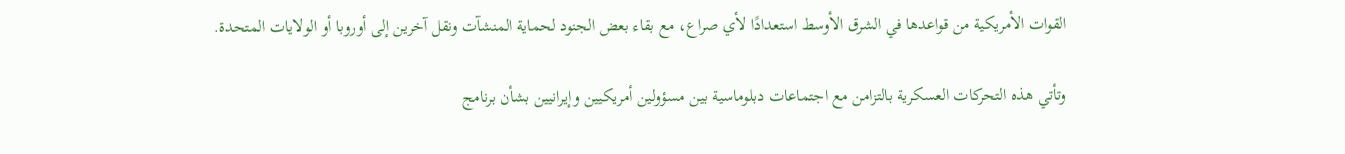القوات الأمريكية من قواعدها في الشرق الأوسط استعدادًا لأي صراع، مع بقاء بعض الجنود لحماية المنشآت ونقل آخرين إلى أوروبا أو الولايات المتحدة.

وتأتي هذه التحركات العسكرية بالتزامن مع اجتماعات دبلوماسية بين مسؤولين أمريكيين وإيرانيين بشأن برنامج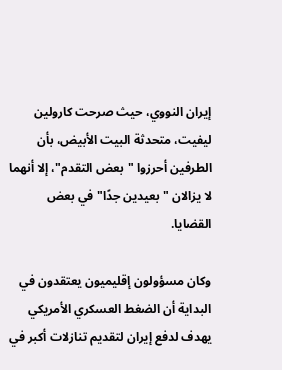إيران النووي، حيث صرحت كارولين ليفيت، متحدثة البيت الأبيض، بأن الطرفين أحرزوا "بعض التقدم"، إلا أنهما لا يزالان "بعيدين جدًا" في بعض القضايا.

وكان مسؤولون إقليميون يعتقدون في البداية أن الضغط العسكري الأمريكي يهدف لدفع إيران لتقديم تنازلات أكبر في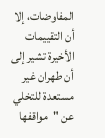المفاوضات، إلا أن التقييمات الأخيرة تشير إلى أن طهران غير مستعدة للتخلي عن "مواقفها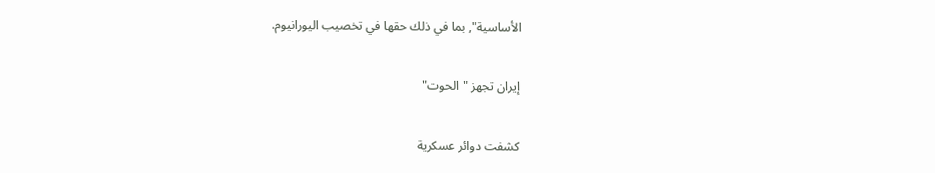الأساسية", بما في ذلك حقها في تخصيب اليورانيوم.

إيران تجهز "الحوت"

كشفت دوائر عسكرية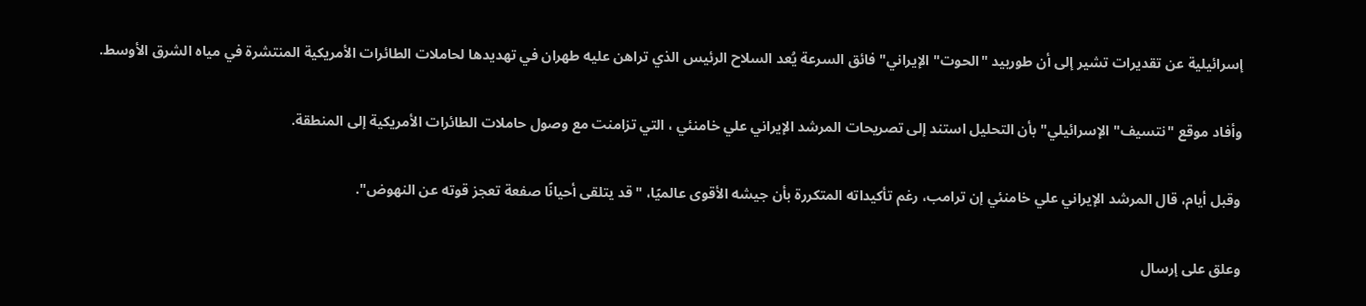إسرائيلية عن تقديرات تشير إلى أن طوربيد "الحوت" الإيراني" فائق السرعة يُعد السلاح الرئيس الذي تراهن عليه طهران في تهديدها لحاملات الطائرات الأمريكية المنتشرة في مياه الشرق الأوسط.

وأفاد موقع "نتسيف" الإسرائيلي" بأن التحليل استند إلى تصريحات المرشد الإيراني علي خامنئي ، التي تزامنت مع وصول حاملات الطائرات الأمريكية إلى المنطقة.

وقبل أيام، قال المرشد الإيراني علي خامنئي إن ترامب، رغم تأكيداته المتكررة بأن جيشه الأقوى عالميًا، "قد يتلقى أحيانًا صفعة تعجز قوته عن النهوض".

وعلق على إرسال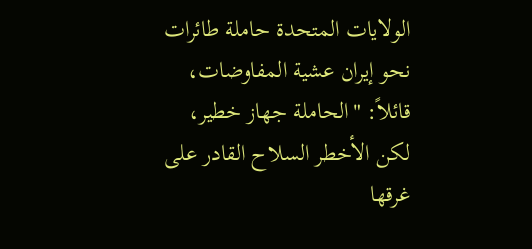الولايات المتحدة حاملة طائرات نحو إيران عشية المفاوضات، قائلاً: "الحاملة جهاز خطير، لكن الأخطر السلاح القادر على غرقها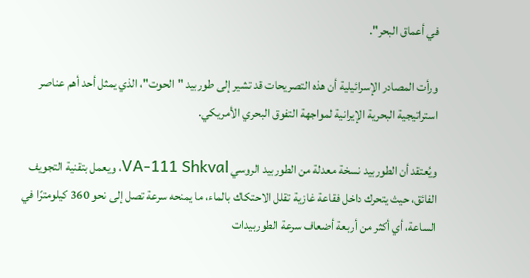في أعماق البحر".

ورأت المصادر الإسرائيلية أن هذه التصريحات قد تشير إلى طوربيد "الحوت"، الذي يمثل أحد أهم عناصر استراتيجية البحرية الإيرانية لمواجهة التفوق البحري الأمريكي.

ويُعتقد أن الطوربيد نسخة معدلة من الطوربيد الروسي VA‑111 Shkval، ويعمل بتقنية التجويف الفائق، حيث يتحرك داخل فقاعة غازية تقلل الاحتكاك بالماء، ما يمنحه سرعة تصل إلى نحو 360 كيلومترًا في الساعة، أي أكثر من أربعة أضعاف سرعة الطوربيدات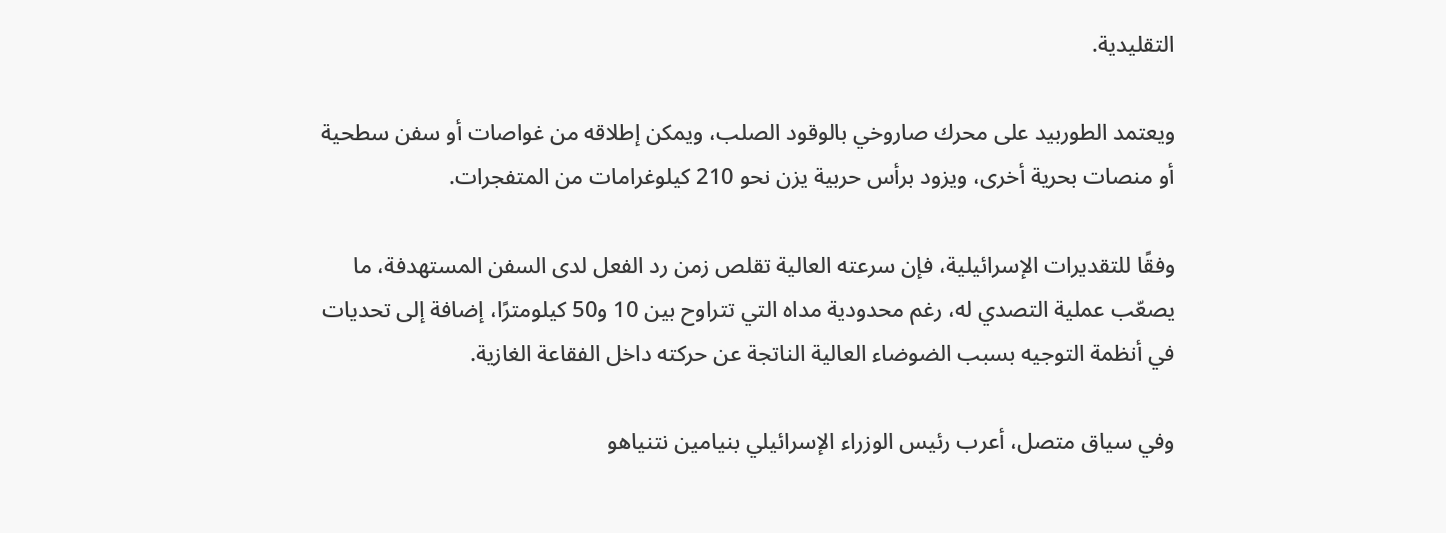التقليدية.

ويعتمد الطوربيد على محرك صاروخي بالوقود الصلب، ويمكن إطلاقه من غواصات أو سفن سطحية أو منصات بحرية أخرى، ويزود برأس حربية يزن نحو 210 كيلوغرامات من المتفجرات.

وفقًا للتقديرات الإسرائيلية، فإن سرعته العالية تقلص زمن رد الفعل لدى السفن المستهدفة، ما يصعّب عملية التصدي له، رغم محدودية مداه التي تتراوح بين 10 و50 كيلومترًا، إضافة إلى تحديات في أنظمة التوجيه بسبب الضوضاء العالية الناتجة عن حركته داخل الفقاعة الغازية.

وفي سياق متصل، أعرب رئيس الوزراء الإسرائيلي بنيامين نتنياهو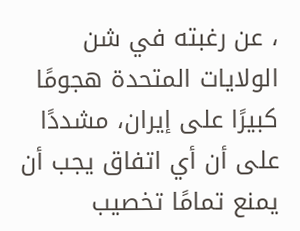، عن رغبته في شن الولايات المتحدة هجومًا كبيرًا على إيران، مشددًا على أن أي اتفاق يجب أن يمنع تمامًا تخصيب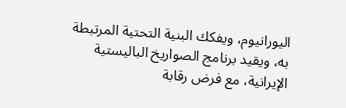اليورانيوم، ويفكك البنية التحتية المرتبطة به، ويقيد برنامج الصواريخ الباليستية الإيرانية، مع فرض رقابة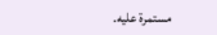مستمرة عليه.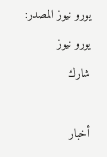يورو نيوز المصدر: يورو نيوز
شارك

أخبار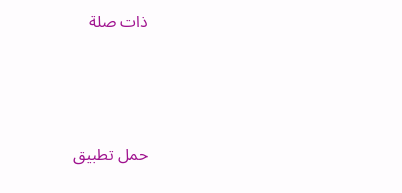ذات صلة



حمل تطبيق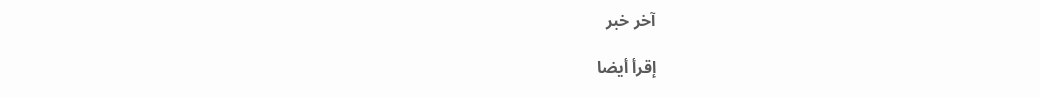آخر خبر

إقرأ أيضا